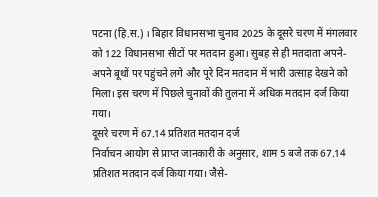पटना (हि.स.) । बिहार विधानसभा चुनाव 2025 के दूसरे चरण में मंगलवार को 122 विधानसभा सीटों पर मतदान हुआ। सुबह से ही मतदाता अपने-अपने बूथों पर पहुंचने लगे और पूरे दिन मतदान में भारी उत्साह देखने को मिला। इस चरण में पिछले चुनावों की तुलना में अधिक मतदान दर्ज किया गया।
दूसरे चरण में 67.14 प्रतिशत मतदान दर्ज
निर्वाचन आयोग से प्राप्त जानकारी के अनुसार, शाम 5 बजे तक 67.14 प्रतिशत मतदान दर्ज किया गया। जैसे-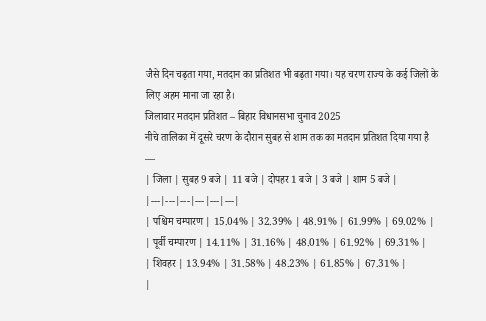जैसे दिन चढ़ता गया, मतदान का प्रतिशत भी बढ़ता गया। यह चरण राज्य के कई जिलों के लिए अहम माना जा रहा है।
जिलावार मतदान प्रतिशत – बिहार विधानसभा चुनाव 2025
नीचे तालिका में दूसरे चरण के दौरान सुबह से शाम तक का मतदान प्रतिशत दिया गया है —
| जिला | सुबह 9 बजे | 11 बजे | दोपहर 1 बजे | 3 बजे | शाम 5 बजे |
|---|---|---|---|---|---|
| पश्चिम चम्पारण | 15.04% | 32.39% | 48.91% | 61.99% | 69.02% |
| पूर्वी चम्पारण | 14.11% | 31.16% | 48.01% | 61.92% | 69.31% |
| शिवहर | 13.94% | 31.58% | 48.23% | 61.85% | 67.31% |
|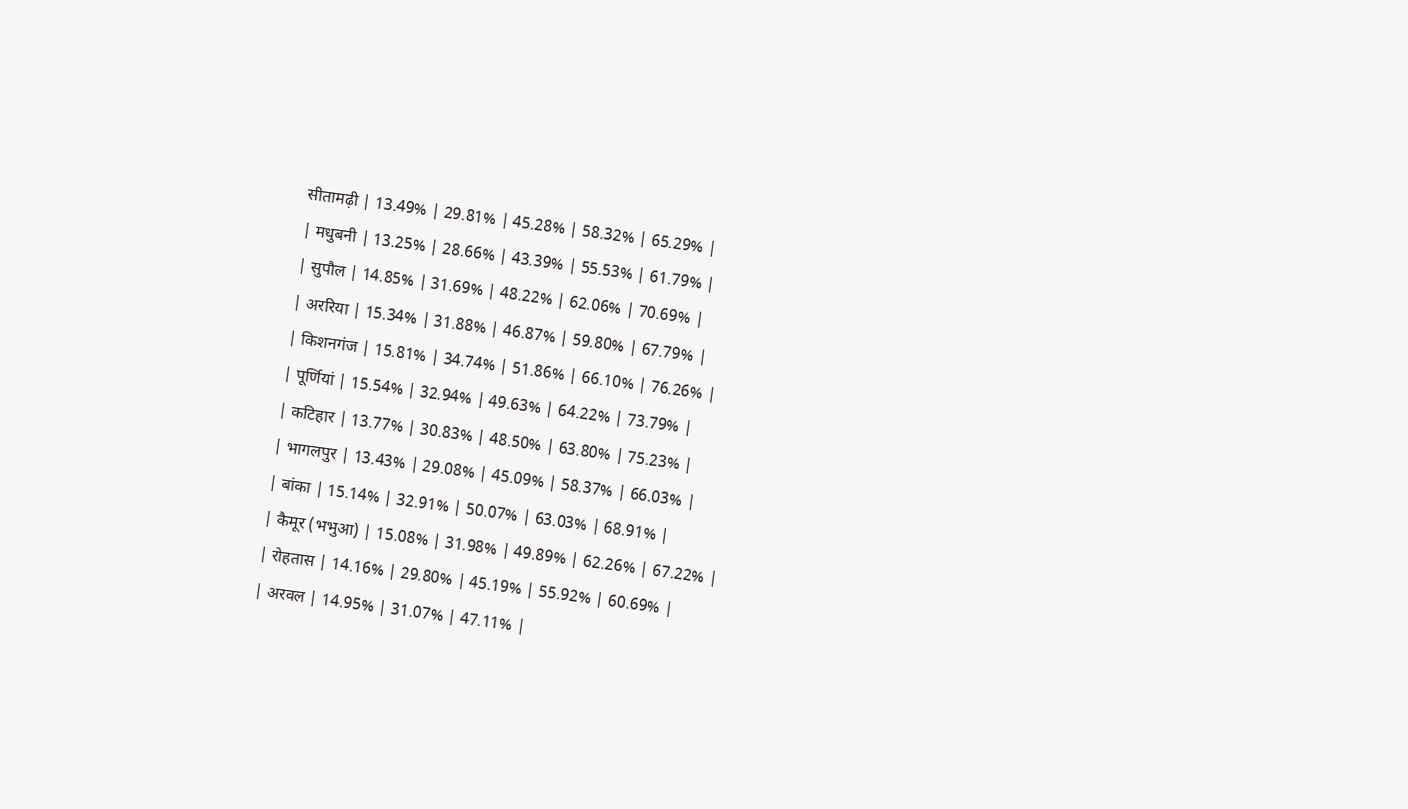सीतामढ़ी | 13.49% | 29.81% | 45.28% | 58.32% | 65.29% |
| मधुबनी | 13.25% | 28.66% | 43.39% | 55.53% | 61.79% |
| सुपौल | 14.85% | 31.69% | 48.22% | 62.06% | 70.69% |
| अररिया | 15.34% | 31.88% | 46.87% | 59.80% | 67.79% |
| किशनगंज | 15.81% | 34.74% | 51.86% | 66.10% | 76.26% |
| पूर्णियां | 15.54% | 32.94% | 49.63% | 64.22% | 73.79% |
| कटिहार | 13.77% | 30.83% | 48.50% | 63.80% | 75.23% |
| भागलपुर | 13.43% | 29.08% | 45.09% | 58.37% | 66.03% |
| बांका | 15.14% | 32.91% | 50.07% | 63.03% | 68.91% |
| कैमूर (भभुआ) | 15.08% | 31.98% | 49.89% | 62.26% | 67.22% |
| रोहतास | 14.16% | 29.80% | 45.19% | 55.92% | 60.69% |
| अरवल | 14.95% | 31.07% | 47.11% |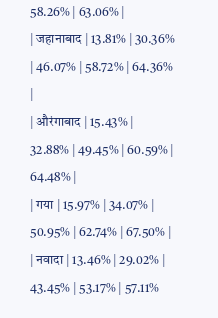58.26% | 63.06% |
| जहानाबाद | 13.81% | 30.36% | 46.07% | 58.72% | 64.36% |
| औरंगाबाद | 15.43% | 32.88% | 49.45% | 60.59% | 64.48% |
| गया | 15.97% | 34.07% | 50.95% | 62.74% | 67.50% |
| नवादा | 13.46% | 29.02% | 43.45% | 53.17% | 57.11%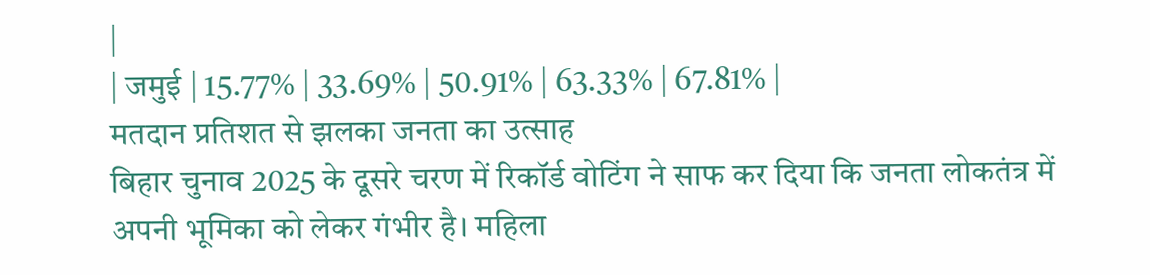|
| जमुई | 15.77% | 33.69% | 50.91% | 63.33% | 67.81% |
मतदान प्रतिशत से झलका जनता का उत्साह
बिहार चुनाव 2025 के दूसरे चरण में रिकॉर्ड वोटिंग ने साफ कर दिया कि जनता लोकतंत्र में अपनी भूमिका को लेकर गंभीर है। महिला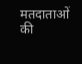मतदाताओं की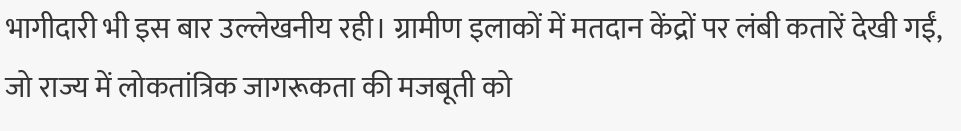भागीदारी भी इस बार उल्लेखनीय रही। ग्रामीण इलाकों में मतदान केंद्रों पर लंबी कतारें देखी गईं, जो राज्य में लोकतांत्रिक जागरूकता की मजबूती को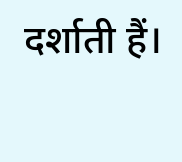दर्शाती हैं।